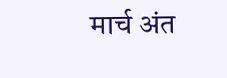मार्च अंत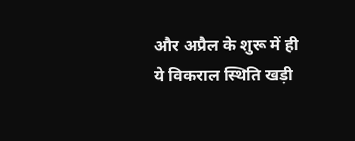और अप्रैल के शुरू में ही ये विकराल स्थिति खड़ी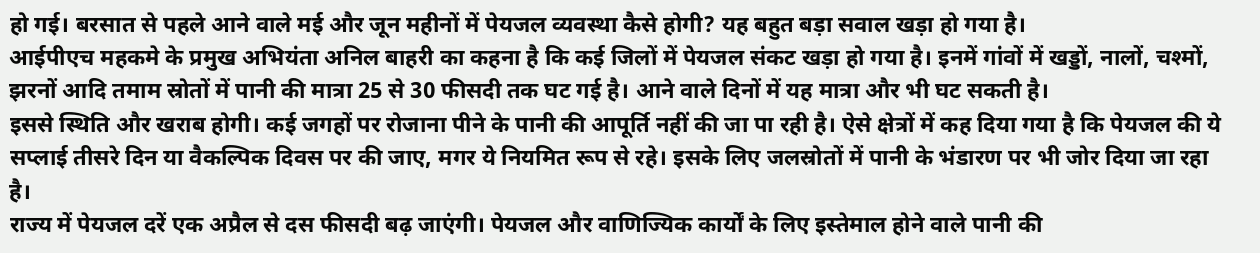हो गई। बरसात से पहले आने वाले मई और जून महीनों में पेयजल व्यवस्था कैसे होगी? यह बहुत बड़ा सवाल खड़ा हो गया है।
आईपीएच महकमे के प्रमुख अभियंता अनिल बाहरी का कहना है कि कई जिलों में पेयजल संकट खड़ा हो गया है। इनमें गांवों में खड्डों, नालों, चश्मों, झरनों आदि तमाम स्रोतों में पानी की मात्रा 25 से 30 फीसदी तक घट गई है। आने वाले दिनों में यह मात्रा और भी घट सकती है।
इससे स्थिति और खराब होगी। कई जगहों पर रोजाना पीने के पानी की आपूर्ति नहीं की जा पा रही है। ऐसे क्षेत्रों में कह दिया गया है कि पेयजल की ये सप्लाई तीसरे दिन या वैकल्पिक दिवस पर की जाए, मगर ये नियमित रूप से रहे। इसके लिए जलस्रोतों में पानी के भंडारण पर भी जोर दिया जा रहा है।
राज्य में पेयजल दरें एक अप्रैल से दस फीसदी बढ़ जाएंगी। पेयजल और वाणिज्यिक कार्यों के लिए इस्तेमाल होने वाले पानी की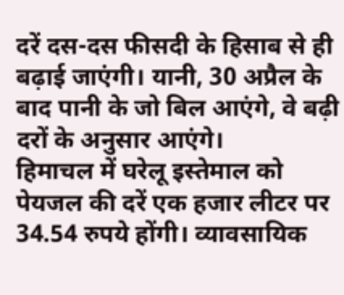दरें दस-दस फीसदी के हिसाब से ही बढ़ाई जाएंगी। यानी, 30 अप्रैल के बाद पानी के जो बिल आएंगे, वे बढ़ी दरों के अनुसार आएंगे।
हिमाचल में घरेलू इस्तेमाल को पेयजल की दरें एक हजार लीटर पर 34.54 रुपये होंगी। व्यावसायिक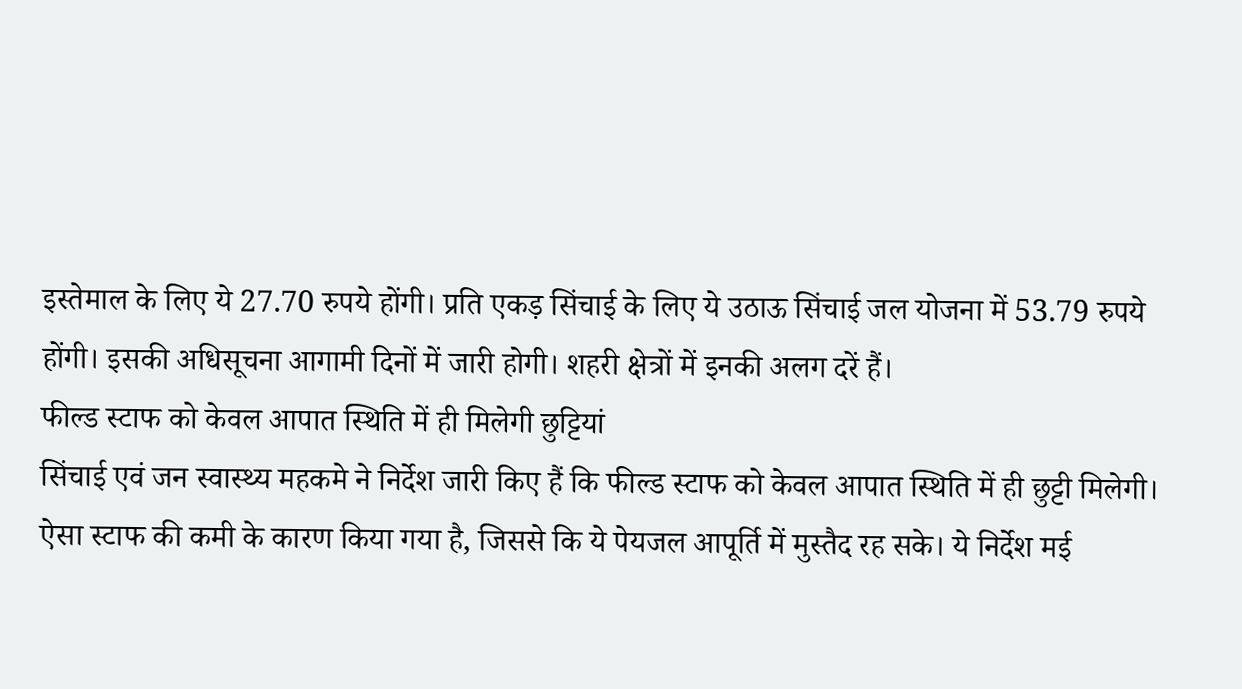इस्तेमाल के लिए ये 27.70 रुपये होंगी। प्रति एकड़ सिंचाई के लिए ये उठाऊ सिंचाई जल योजना में 53.79 रुपये होंगी। इसकी अधिसूचना आगामी दिनों में जारी होगी। शहरी क्षेत्रों में इनकी अलग दरें हैं।
फील्ड स्टाफ को केवल आपात स्थिति में ही मिलेगी छुट्टियां
सिंचाई एवं जन स्वास्थ्य महकमे ने निर्देश जारी किए हैं कि फील्ड स्टाफ को केवल आपात स्थिति में ही छुट्टी मिलेगी। ऐसा स्टाफ की कमी के कारण किया गया है, जिससे कि ये पेयजल आपूर्ति में मुस्तैद रह सके। ये निर्देश मई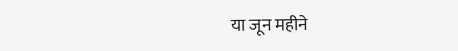या जून महीने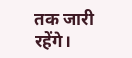तक जारी रहेंगे।